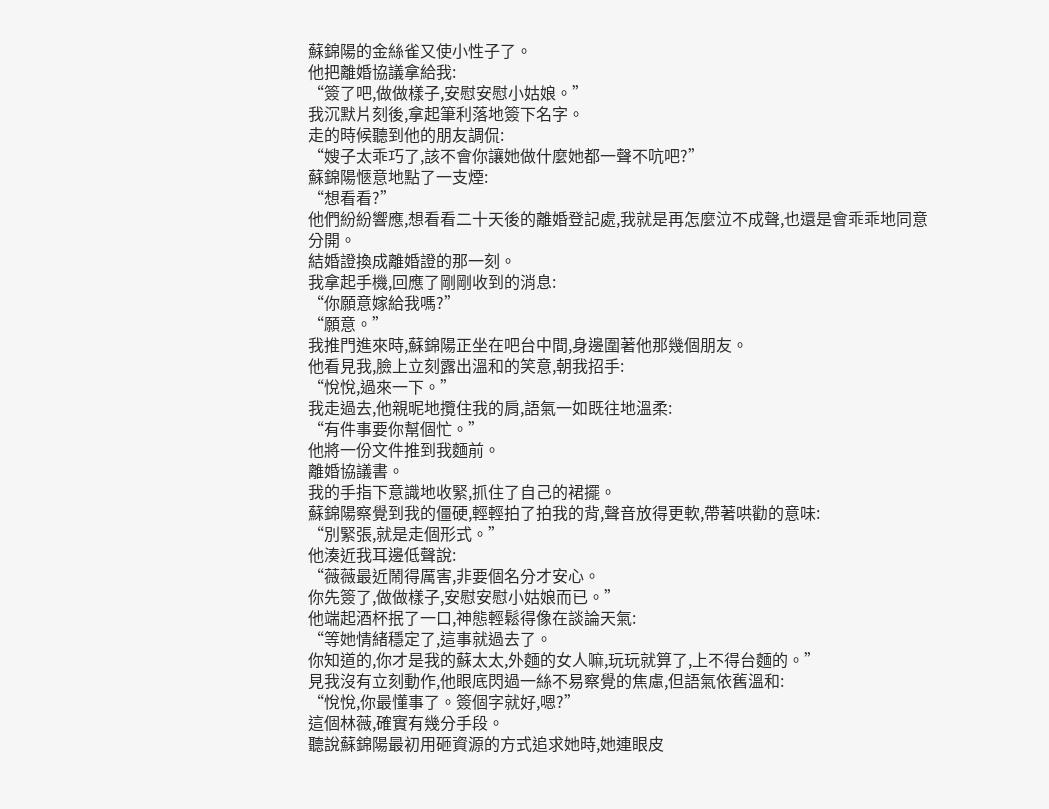蘇錦陽的金絲雀又使小性子了。
他把離婚協議拿給我:
“簽了吧,做做樣子,安慰安慰小姑娘。”
我沉默片刻後,拿起筆利落地簽下名字。
走的時候聽到他的朋友調侃:
“嫂子太乖巧了,該不會你讓她做什麼她都一聲不吭吧?”
蘇錦陽愜意地點了一支煙:
“想看看?”
他們紛紛響應,想看看二十天後的離婚登記處,我就是再怎麼泣不成聲,也還是會乖乖地同意分開。
結婚證換成離婚證的那一刻。
我拿起手機,回應了剛剛收到的消息:
“你願意嫁給我嗎?”
“願意。”
我推門進來時,蘇錦陽正坐在吧台中間,身邊圍著他那幾個朋友。
他看見我,臉上立刻露出溫和的笑意,朝我招手:
“悅悅,過來一下。”
我走過去,他親昵地攬住我的肩,語氣一如既往地溫柔:
“有件事要你幫個忙。”
他將一份文件推到我麵前。
離婚協議書。
我的手指下意識地收緊,抓住了自己的裙擺。
蘇錦陽察覺到我的僵硬,輕輕拍了拍我的背,聲音放得更軟,帶著哄勸的意味:
“別緊張,就是走個形式。”
他湊近我耳邊低聲說:
“薇薇最近鬧得厲害,非要個名分才安心。
你先簽了,做做樣子,安慰安慰小姑娘而已。”
他端起酒杯抿了一口,神態輕鬆得像在談論天氣:
“等她情緒穩定了,這事就過去了。
你知道的,你才是我的蘇太太,外麵的女人嘛,玩玩就算了,上不得台麵的。”
見我沒有立刻動作,他眼底閃過一絲不易察覺的焦慮,但語氣依舊溫和:
“悅悅,你最懂事了。簽個字就好,嗯?”
這個林薇,確實有幾分手段。
聽說蘇錦陽最初用砸資源的方式追求她時,她連眼皮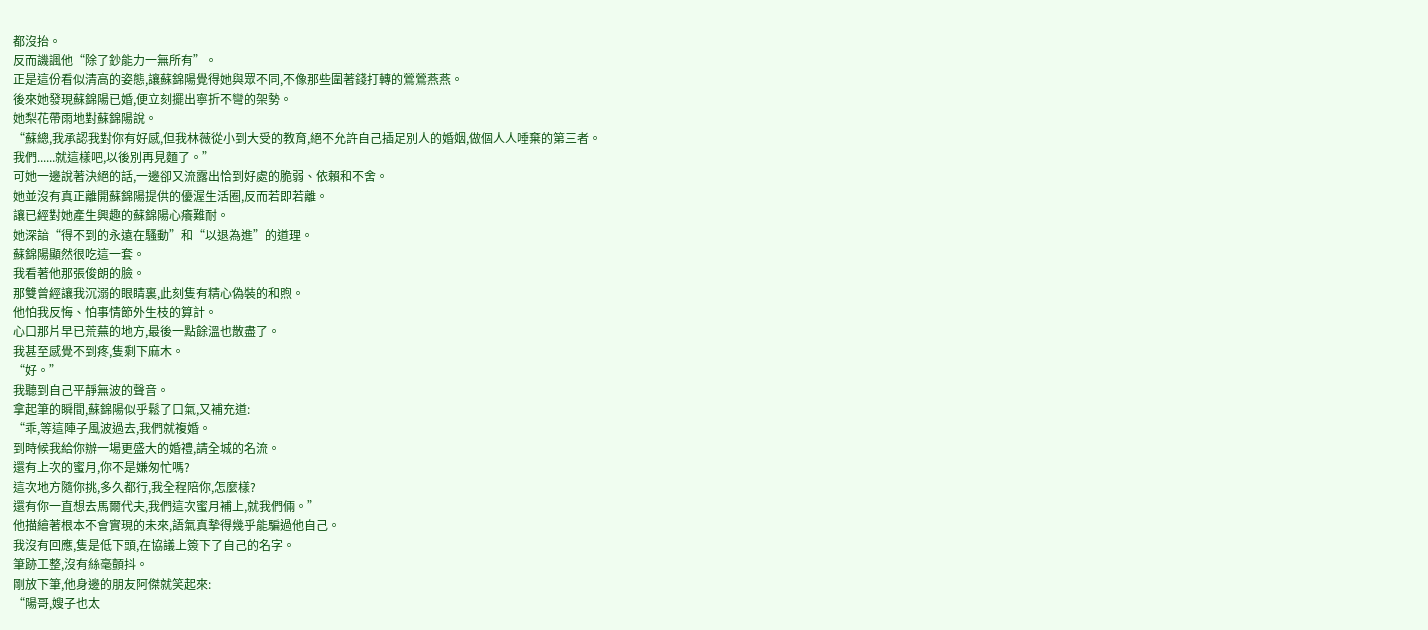都沒抬。
反而譏諷他“除了鈔能力一無所有”。
正是這份看似清高的姿態,讓蘇錦陽覺得她與眾不同,不像那些圍著錢打轉的鶯鶯燕燕。
後來她發現蘇錦陽已婚,便立刻擺出寧折不彎的架勢。
她梨花帶雨地對蘇錦陽說。
“蘇總,我承認我對你有好感,但我林薇從小到大受的教育,絕不允許自己插足別人的婚姻,做個人人唾棄的第三者。
我們......就這樣吧,以後別再見麵了。”
可她一邊說著決絕的話,一邊卻又流露出恰到好處的脆弱、依賴和不舍。
她並沒有真正離開蘇錦陽提供的優渥生活圈,反而若即若離。
讓已經對她產生興趣的蘇錦陽心癢難耐。
她深諳“得不到的永遠在騷動”和“以退為進”的道理。
蘇錦陽顯然很吃這一套。
我看著他那張俊朗的臉。
那雙曾經讓我沉溺的眼睛裏,此刻隻有精心偽裝的和煦。
他怕我反悔、怕事情節外生枝的算計。
心口那片早已荒蕪的地方,最後一點餘溫也散盡了。
我甚至感覺不到疼,隻剩下麻木。
“好。”
我聽到自己平靜無波的聲音。
拿起筆的瞬間,蘇錦陽似乎鬆了口氣,又補充道:
“乖,等這陣子風波過去,我們就複婚。
到時候我給你辦一場更盛大的婚禮,請全城的名流。
還有上次的蜜月,你不是嫌匆忙嗎?
這次地方隨你挑,多久都行,我全程陪你,怎麼樣?
還有你一直想去馬爾代夫,我們這次蜜月補上,就我們倆。”
他描繪著根本不會實現的未來,語氣真摯得幾乎能騙過他自己。
我沒有回應,隻是低下頭,在協議上簽下了自己的名字。
筆跡工整,沒有絲毫顫抖。
剛放下筆,他身邊的朋友阿傑就笑起來:
“陽哥,嫂子也太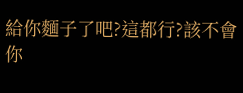給你麵子了吧?這都行?該不會你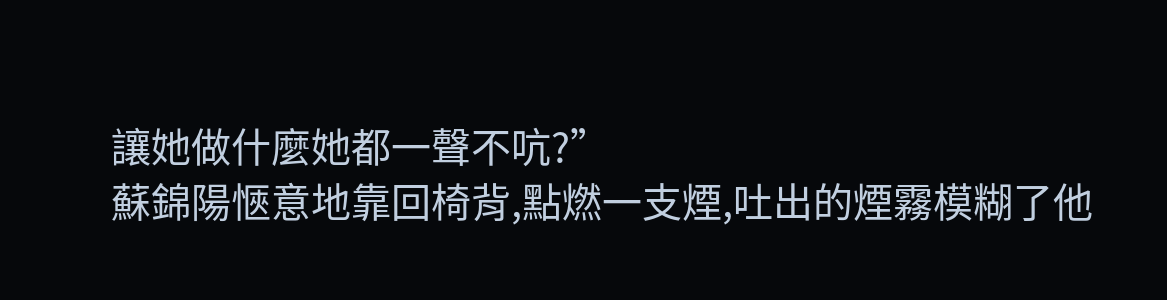讓她做什麼她都一聲不吭?”
蘇錦陽愜意地靠回椅背,點燃一支煙,吐出的煙霧模糊了他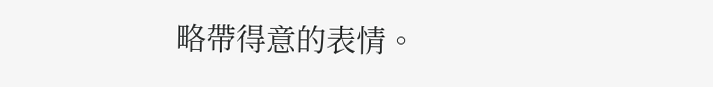略帶得意的表情。